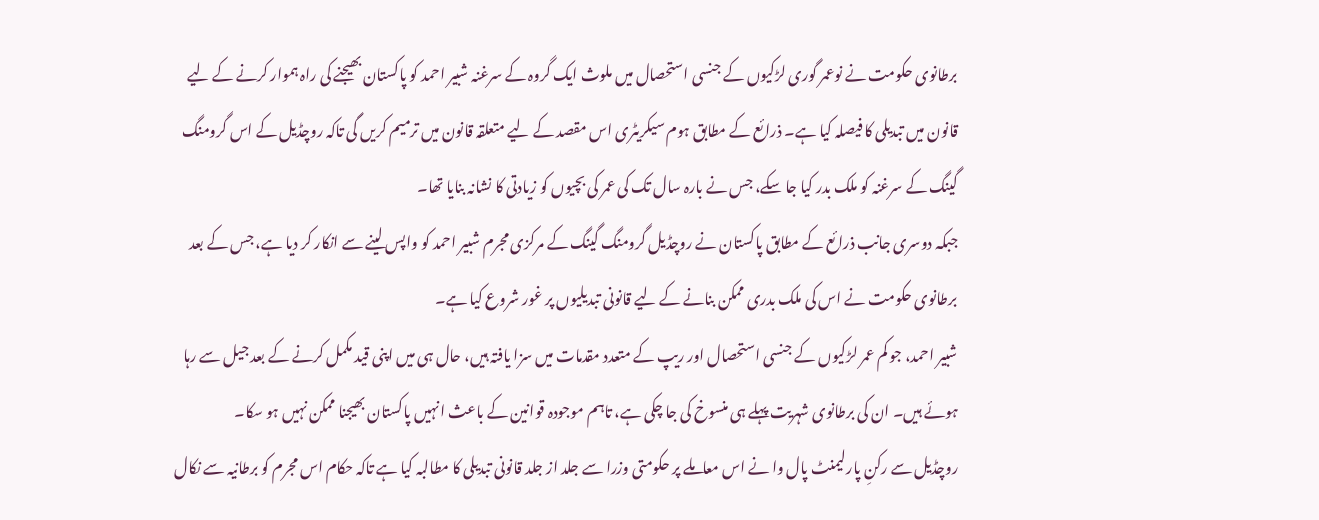برطانوی حکومت نے نوعمر گوری لڑکیوں کے جنسی استحصال میں ملوث ایک گروہ کے سرغنہ شبیر احمد کو پاکستان بھیجنے کی راہ ہموار کرنے کے لیے قانون میں تبدیلی کا فیصلہ کیا ہے۔ ذرائع کے مطابق ہوم سیکریٹری اس مقصد کے لیے متعلقہ قانون میں ترمیم کریں گی تاکہ روچڈیل کے اس گرومنگ گینگ کے سرغنہ کو ملک بدر کیا جا سکے، جس نے بارہ سال تک کی عمر کی بچیوں کو زیادتی کا نشانہ بنایا تھا۔
جبکہ دوسری جانب ذرائع کے مطابق پاکستان نے روچڈیل گرومنگ گینگ کے مرکزی مجرم شبیر احمد کو واپس لینے سے انکار کر دیا ہے، جس کے بعد برطانوی حکومت نے اس کی ملک بدری ممکن بنانے کے لیے قانونی تبدیلیوں پر غور شروع کیا ہے۔
شبیر احمد، جو کم عمر لڑکیوں کے جنسی استحصال اور ریپ کے متعدد مقدمات میں سزا یافتہ ہیں، حال ہی میں اپنی قید مکمل کرنے کے بعد جیل سے رہا ہوئے ہیں۔ ان کی برطانوی شہریت پہلے ہی منسوخ کی جا چکی ہے، تاہم موجودہ قوانین کے باعث انہیں پاکستان بھیجنا ممکن نہیں ہو سکا۔
روچڈیل سے رکنِ پارلیمنٹ پال وا نے اس معاملے پر حکومتی وزرا سے جلد از جلد قانونی تبدیلی کا مطالبہ کیا ہے تاکہ حکام اس مجرم کو برطانیہ سے نکال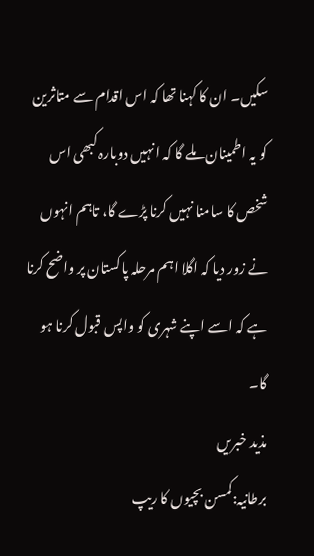سکیں۔ ان کا کہنا تھا کہ اس اقدام سے متاثرین کو یہ اطمینان ملے گا کہ انہیں دوبارہ کبھی اس شخص کا سامنا نہیں کرنا پڑے گا، تاہم انہوں نے زور دیا کہ اگلا اہم مرحلہ پاکستان پر واضح کرنا ہے کہ اسے اپنے شہری کو واپس قبول کرنا ہو گا۔
مذید خبریں
برطانیہ:کمسن بچیوں کا ریپ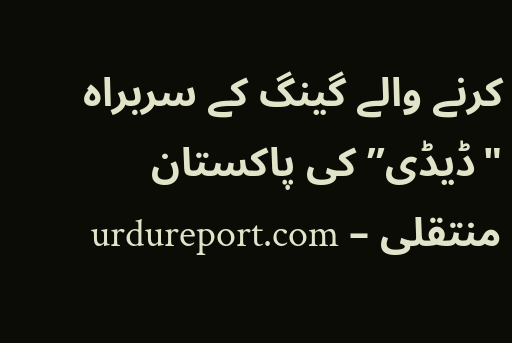کرنے والے گینگ کے سربراہ "ڈیڈی”کی پاکستان منتقلی – urdureport.com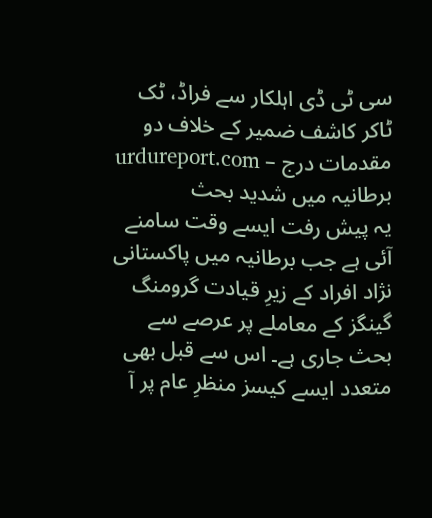سی ٹی ڈی اہلکار سے فراڈ، ٹک ٹاکر کاشف ضمیر کے خلاف دو مقدمات درج – urdureport.com
برطانیہ میں شدید بحث
یہ پیش رفت ایسے وقت سامنے آئی ہے جب برطانیہ میں پاکستانی نژاد افراد کے زیرِ قیادت گرومنگ گینگز کے معاملے پر عرصے سے بحث جاری ہے۔ اس سے قبل بھی متعدد ایسے کیسز منظرِ عام پر آ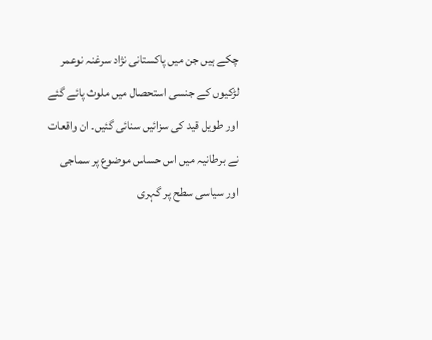چکے ہیں جن میں پاکستانی نژاد سرغنہ نوعمر لڑکیوں کے جنسی استحصال میں ملوث پائے گئے اور طویل قید کی سزائیں سنائی گئیں۔ ان واقعات نے برطانیہ میں اس حساس موضوع پر سماجی اور سیاسی سطح پر گہری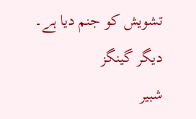تشویش کو جنم دیا ہے۔
دیگر گینگز
شبیر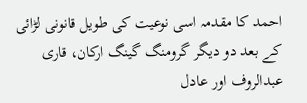احمد کا مقدمہ اسی نوعیت کی طویل قانونی لڑائی کے بعد دو دیگر گرومنگ گینگ ارکان، قاری عبدالروف اور عادل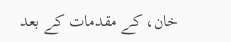خان، کے مقدمات کے بعد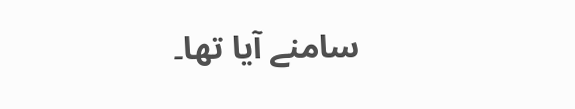سامنے آیا تھا۔